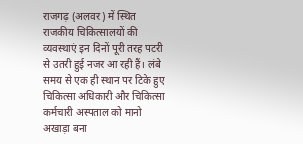राजगढ़ (अलवर) में स्थित राजकीय चिकित्सालयों की व्यवस्थाएं इन दिनों पूरी तरह पटरी से उतरी हुई नजर आ रही हैं। लंबे समय से एक ही स्थान पर टिके हुए चिकित्सा अधिकारी और चिकित्सा कर्मचारी अस्पताल को मानो अखाड़ा बना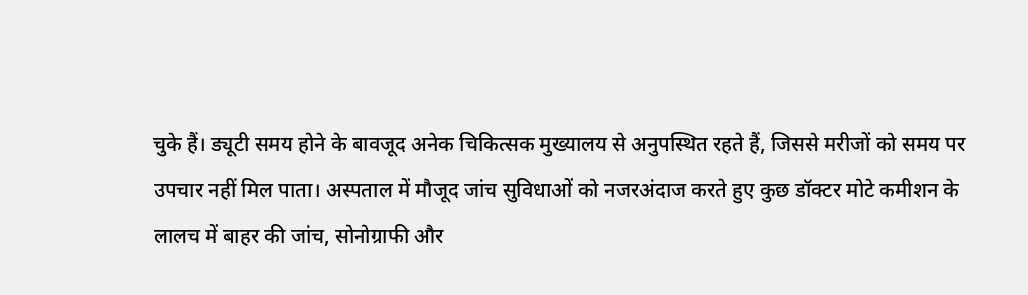चुके हैं। ड्यूटी समय होने के बावजूद अनेक चिकित्सक मुख्यालय से अनुपस्थित रहते हैं, जिससे मरीजों को समय पर उपचार नहीं मिल पाता। अस्पताल में मौजूद जांच सुविधाओं को नजरअंदाज करते हुए कुछ डॉक्टर मोटे कमीशन के लालच में बाहर की जांच, सोनोग्राफी और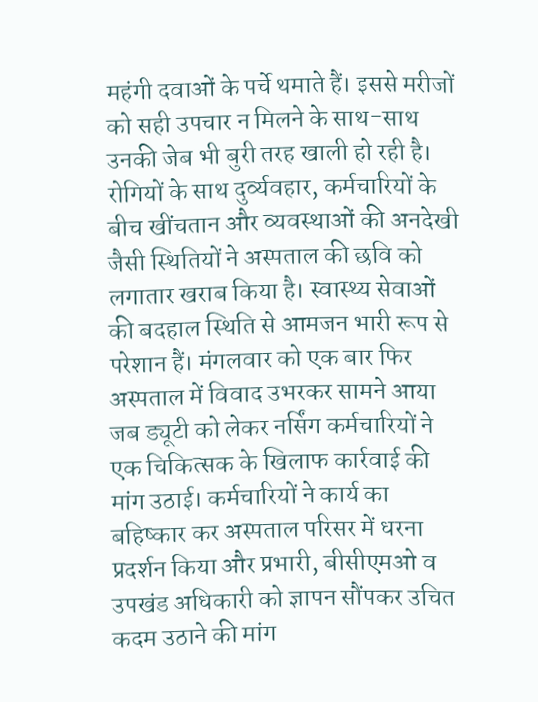महंगी दवाओं के पर्चे थमाते हैं। इससे मरीजों को सही उपचार न मिलने के साथ-साथ उनकी जेब भी बुरी तरह खाली हो रही है।
रोगियों के साथ दुर्व्यवहार, कर्मचारियों के बीच खींचतान और व्यवस्थाओं की अनदेखी जैसी स्थितियों ने अस्पताल की छवि को लगातार खराब किया है। स्वास्थ्य सेवाओं की बदहाल स्थिति से आमजन भारी रूप से परेशान हैं। मंगलवार को एक बार फिर अस्पताल में विवाद उभरकर सामने आया जब ड्यूटी को लेकर नर्सिंग कर्मचारियों ने एक चिकित्सक के खिलाफ कार्रवाई की मांग उठाई। कर्मचारियों ने कार्य का बहिष्कार कर अस्पताल परिसर में धरना प्रदर्शन किया और प्रभारी, बीसीएमओ व उपखंड अधिकारी को ज्ञापन सौंपकर उचित कदम उठाने की मांग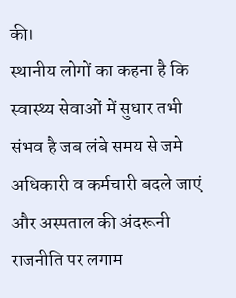की।
स्थानीय लोगों का कहना है कि स्वास्थ्य सेवाओं में सुधार तभी संभव है जब लंबे समय से जमे अधिकारी व कर्मचारी बदले जाएं और अस्पताल की अंदरूनी राजनीति पर लगाम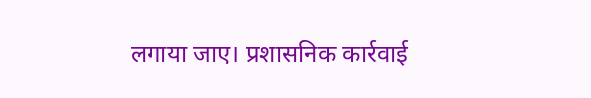लगाया जाए। प्रशासनिक कार्रवाई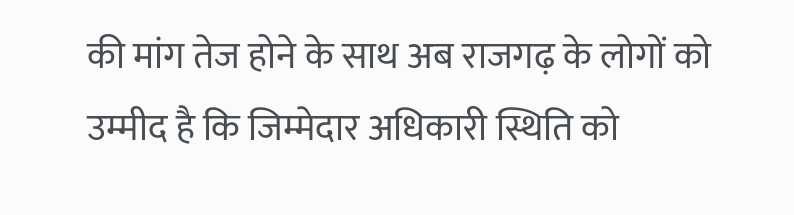की मांग तेज होने के साथ अब राजगढ़ के लोगों को उम्मीद है कि जिम्मेदार अधिकारी स्थिति को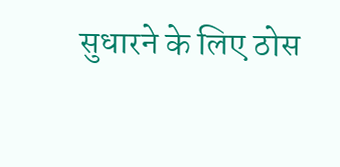सुधारने के लिए ठोस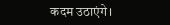कदम उठाएंगे।